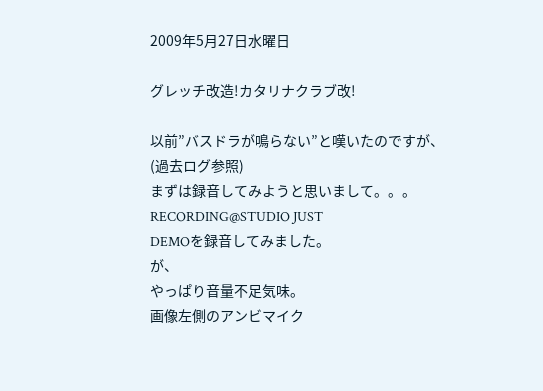2009年5月27日水曜日

グレッチ改造!カタリナクラブ改!

以前”バスドラが鳴らない”と嘆いたのですが、(過去ログ参照)
まずは録音してみようと思いまして。。。
RECORDING@STUDIO JUST
DEMOを録音してみました。
が、
やっぱり音量不足気味。
画像左側のアンビマイク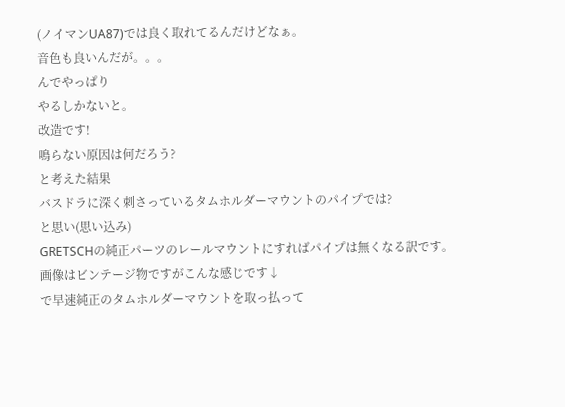(ノイマンUA87)では良く取れてるんだけどなぁ。
音色も良いんだが。。。
んでやっぱり
やるしかないと。
改造です!
鳴らない原因は何だろう?
と考えた結果
バスドラに深く刺さっているタムホルダーマウントのパイプでは?
と思い(思い込み)
GRETSCHの純正パーツのレールマウントにすればパイプは無くなる訳です。
画像はビンテージ物ですがこんな感じです↓
で早速純正のタムホルダーマウントを取っ払って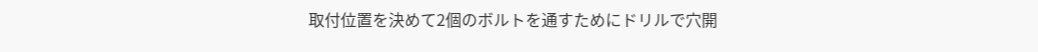取付位置を決めて2個のボルトを通すためにドリルで穴開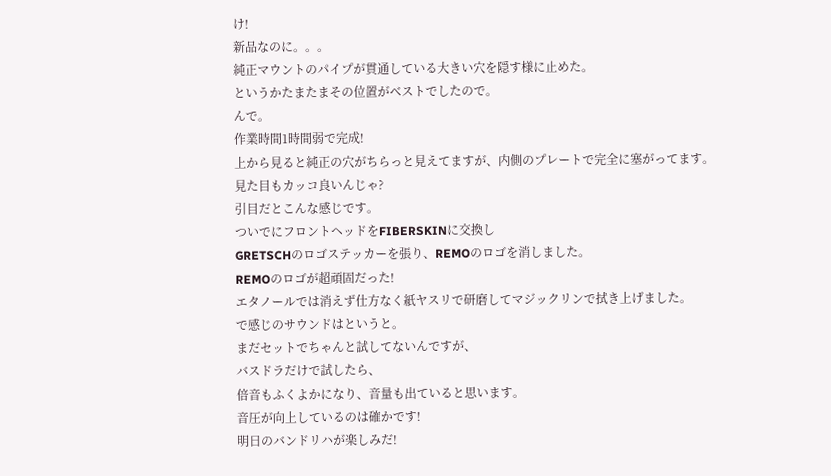け!
新品なのに。。。
純正マウントのパイプが貫通している大きい穴を隠す様に止めた。
というかたまたまその位置がベストでしたので。
んで。
作業時間1時間弱で完成!
上から見ると純正の穴がちらっと見えてますが、内側のプレートで完全に塞がってます。
見た目もカッコ良いんじゃ?
引目だとこんな感じです。
ついでにフロントヘッドをFIBERSKINに交換し
GRETSCHのロゴステッカーを張り、REMOのロゴを消しました。
REMOのロゴが超頑固だった!
エタノールでは消えず仕方なく紙ヤスリで研磨してマジックリンで拭き上げました。
で感じのサウンドはというと。
まだセットでちゃんと試してないんですが、
バスドラだけで試したら、
倍音もふくよかになり、音量も出ていると思います。
音圧が向上しているのは確かです!
明日のバンドリハが楽しみだ!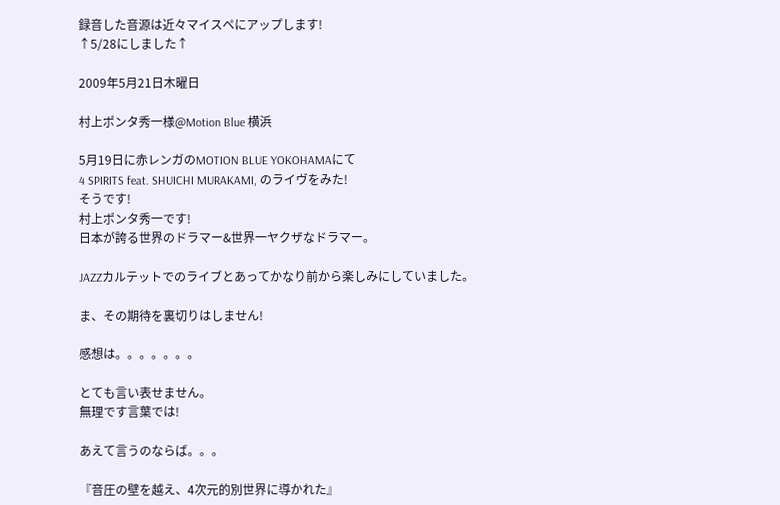録音した音源は近々マイスペにアップします!
↑5/28にしました↑

2009年5月21日木曜日

村上ポンタ秀一様@Motion Blue 横浜

5月19日に赤レンガのMOTION BLUE YOKOHAMAにて
4 SPIRITS feat. SHUICHI MURAKAMI, のライヴをみた!
そうです!
村上ポンタ秀一です!
日本が誇る世界のドラマー&世界一ヤクザなドラマー。

JAZZカルテットでのライブとあってかなり前から楽しみにしていました。

ま、その期待を裏切りはしません!

感想は。。。。。。。

とても言い表せません。
無理です言葉では!

あえて言うのならば。。。

『音圧の壁を越え、4次元的別世界に導かれた』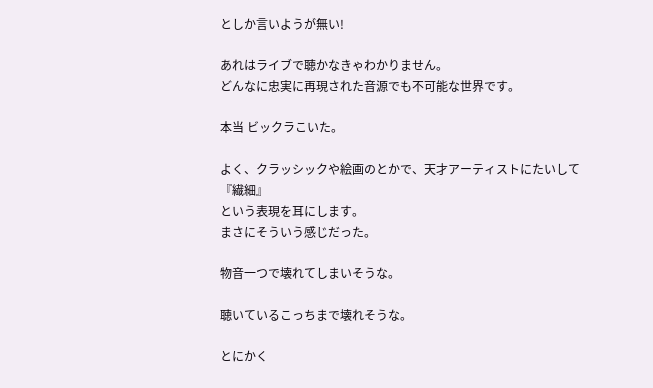としか言いようが無い!

あれはライブで聴かなきゃわかりません。
どんなに忠実に再現された音源でも不可能な世界です。

本当 ビックラこいた。

よく、クラッシックや絵画のとかで、天才アーティストにたいして
『繊細』
という表現を耳にします。
まさにそういう感じだった。

物音一つで壊れてしまいそうな。

聴いているこっちまで壊れそうな。

とにかく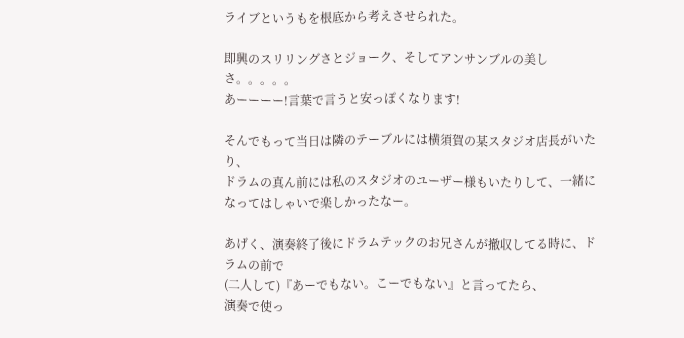ライブというもを根底から考えさせられた。

即興のスリリングさとジョーク、そしてアンサンブルの美しさ。。。。。
あーーーー!言葉で言うと安っぽくなります!

そんでもって当日は隣のテーブルには横須賀の某スタジオ店長がいたり、
ドラムの真ん前には私のスタジオのユーザー様もいたりして、一緒になってはしゃいで楽しかったなー。

あげく、演奏終了後にドラムテックのお兄さんが撤収してる時に、ドラムの前で
(二人して)『あーでもない。こーでもない』と言ってたら、
演奏で使っ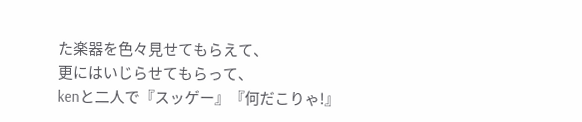た楽器を色々見せてもらえて、
更にはいじらせてもらって、
kenと二人で『スッゲー』『何だこりゃ!』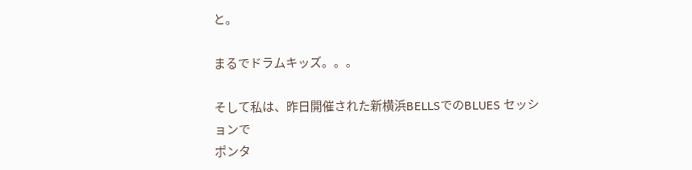と。

まるでドラムキッズ。。。

そして私は、昨日開催された新横浜BELLSでのBLUES セッションで
ポンタ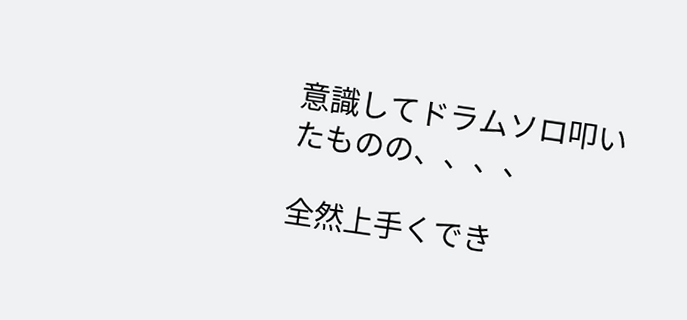意識してドラムソロ叩いたものの、、、、

全然上手くでき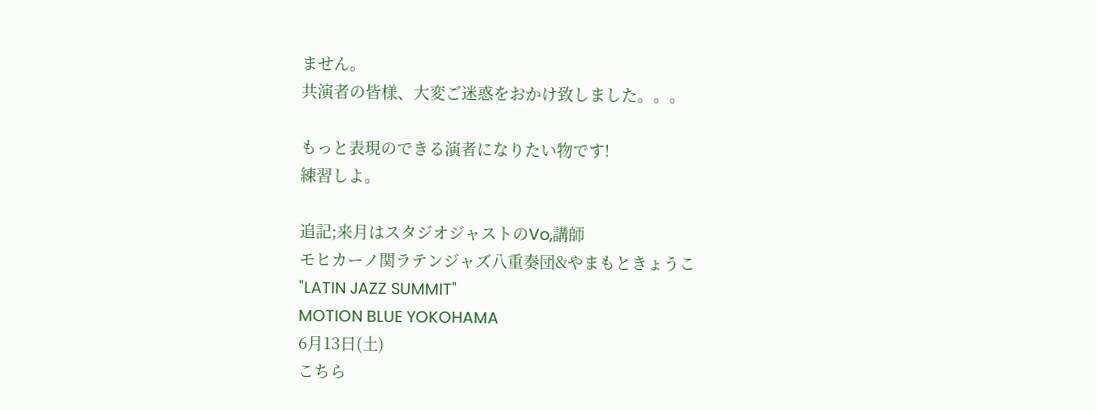ません。
共演者の皆様、大変ご迷惑をおかけ致しました。。。

もっと表現のできる演者になりたい物です!
練習しよ。

追記;来月はスタジオジャストのVo,講師
モヒカーノ関ラテンジャズ八重奏団&やまもときょうこ
"LATIN JAZZ SUMMIT"
MOTION BLUE YOKOHAMA
6月13日(土)
こちら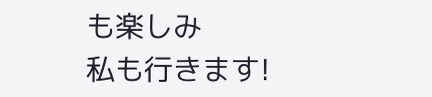も楽しみ
私も行きます!